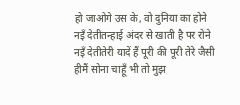हो जाओगे उस के, वो दुनिया का होने नइँ देतीतन्हाई अंदर से खाती है पर रोने नइँ देतीतेरी यादें हैं पूरी की पूरी तेरे जैसी हीमैं सोना चाहूँ भी तो मुझ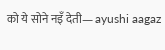को ये सोने नइँ देती— ayushi aagaz